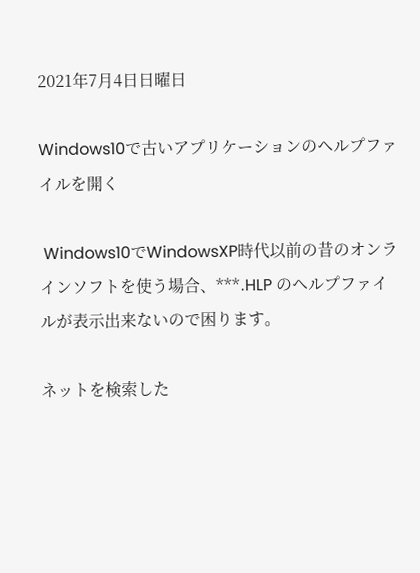2021年7月4日日曜日

Windows10で古いアプリケーションのヘルプファイルを開く

 Windows10でWindowsXP時代以前の昔のオンラインソフトを使う場合、***.HLP のヘルプファイルが表示出来ないので困ります。

ネットを検索した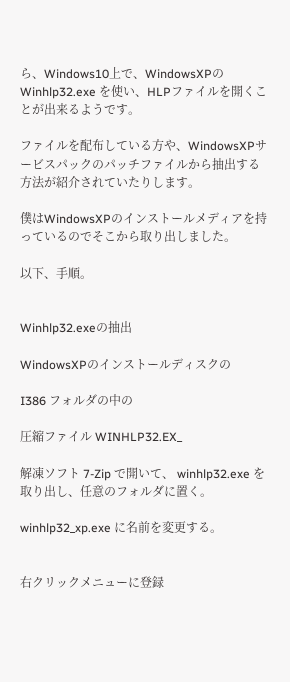ら、Windows10上で、WindowsXPの Winhlp32.exe を使い、HLPファイルを開くことが出来るようです。

ファイルを配布している方や、WindowsXPサービスパックのパッチファイルから抽出する方法が紹介されていたりします。

僕はWindowsXPのインストールメディアを持っているのでそこから取り出しました。

以下、手順。


Winhlp32.exeの抽出

WindowsXPのインストールディスクの

I386 フォルダの中の

圧縮ファイル WINHLP32.EX_

解凍ソフト 7-Zip で開いて、 winhlp32.exe を取り出し、任意のフォルダに置く。

winhlp32_xp.exe に名前を変更する。


右クリックメニューに登録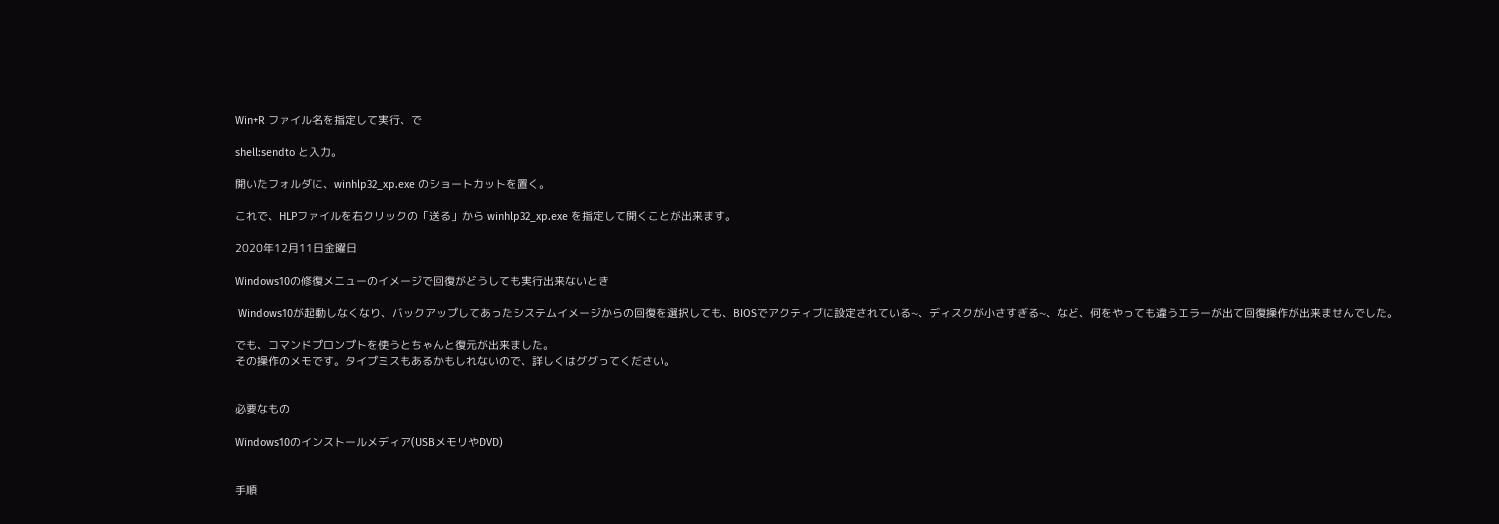Win+R ファイル名を指定して実行、で

shell:sendto と入力。

開いたフォルダに、winhlp32_xp.exe のショートカットを置く。

これで、HLPファイルを右クリックの「送る」から winhlp32_xp.exe を指定して開くことが出来ます。

2020年12月11日金曜日

Windows10の修復メニューのイメージで回復がどうしても実行出来ないとき

 Windows10が起動しなくなり、バックアップしてあったシステムイメージからの回復を選択しても、BIOSでアクティブに設定されている~、ディスクが小さすぎる~、など、何をやっても違うエラーが出て回復操作が出来ませんでした。

でも、コマンドプロンプトを使うとちゃんと復元が出来ました。
その操作のメモです。タイプミスもあるかもしれないので、詳しくはググってください。


必要なもの

Windows10のインストールメディア(USBメモリやDVD)


手順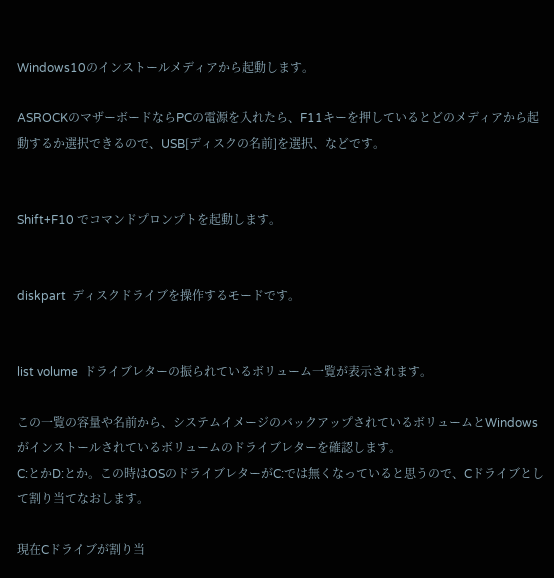Windows10のインストールメディアから起動します。

ASROCKのマザーボードならPCの電源を入れたら、F11キーを押しているとどのメディアから起動するか選択できるので、USB[ディスクの名前]を選択、などです。


Shift+F10 でコマンドプロンプトを起動します。


diskpart  ディスクドライブを操作するモードです。


list volume  ドライブレターの振られているボリューム一覧が表示されます。

この一覧の容量や名前から、システムイメージのバックアップされているボリュームとWindowsがインストールされているボリュームのドライブレターを確認します。
C:とかD:とか。この時はOSのドライブレターがC:では無くなっていると思うので、Cドライブとして割り当てなおします。

現在Cドライブが割り当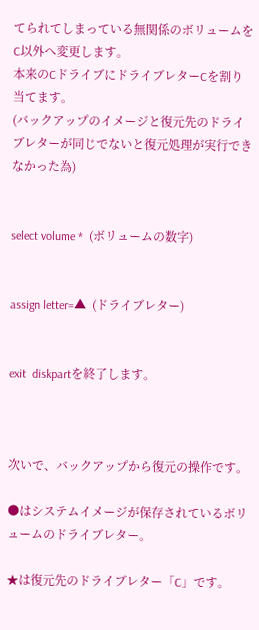てられてしまっている無関係のボリュームをC以外へ変更します。
本来のCドライブにドライブレターCを割り当てます。
(バックアップのイメージと復元先のドライブレターが同じでないと復元処理が実行できなかった為)


select volume *  (ボリュームの数字)


assign letter=▲  (ドライブレター)


exit  diskpartを終了します。



次いで、バックアップから復元の操作です。

●はシステムイメージが保存されているボリュームのドライブレター。

★は復元先のドライブレター「C」です。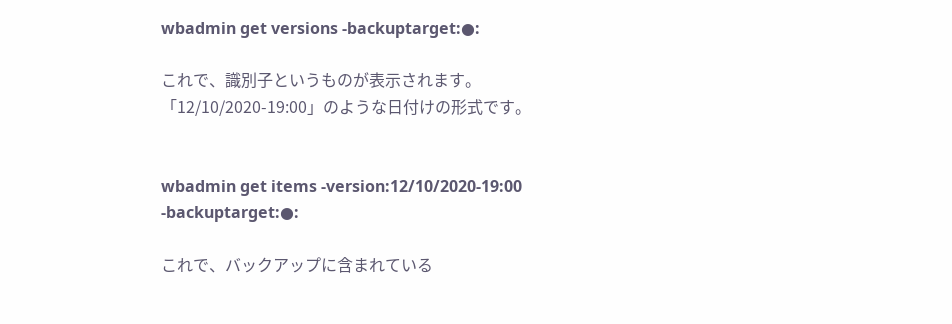wbadmin get versions -backuptarget:●:

これで、識別子というものが表示されます。
「12/10/2020-19:00」のような日付けの形式です。


wbadmin get items -version:12/10/2020-19:00 -backuptarget:●:

これで、バックアップに含まれている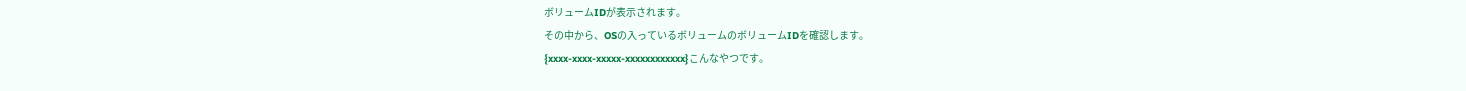ボリュームIDが表示されます。
その中から、OSの入っているボリュームのボリュームIDを確認します。
{xxxx-xxxx-xxxxx-xxxxxxxxxxxx}こんなやつです。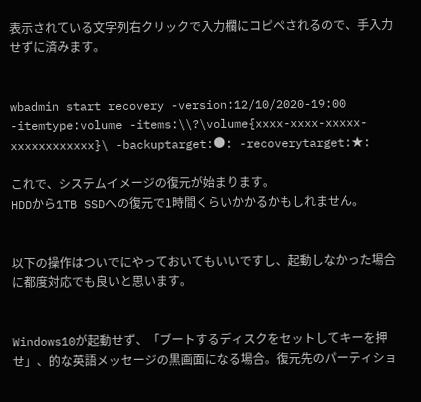表示されている文字列右クリックで入力欄にコピペされるので、手入力せずに済みます。


wbadmin start recovery -version:12/10/2020-19:00 -itemtype:volume -items:\\?\volume{xxxx-xxxx-xxxxx-xxxxxxxxxxxx}\ -backuptarget:●: -recoverytarget:★:

これで、システムイメージの復元が始まります。
HDDから1TB SSDへの復元で1時間くらいかかるかもしれません。


以下の操作はついでにやっておいてもいいですし、起動しなかった場合に都度対応でも良いと思います。


Windows10が起動せず、「ブートするディスクをセットしてキーを押せ」、的な英語メッセージの黒画面になる場合。復元先のパーティショ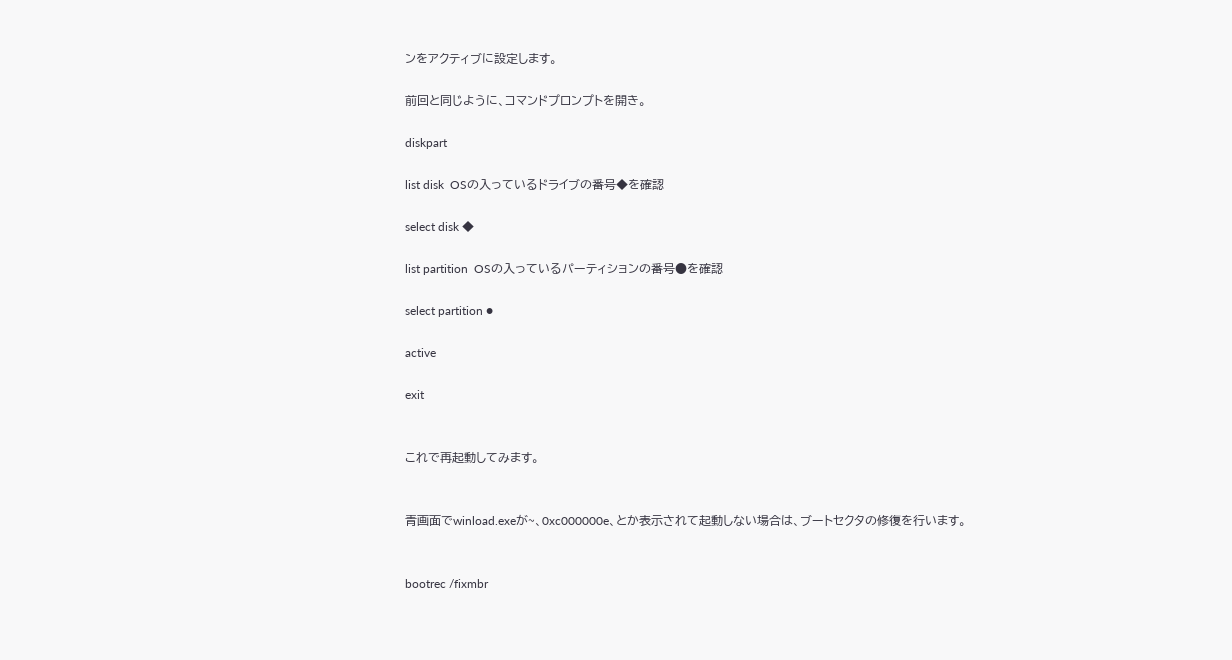ンをアクティブに設定します。

前回と同じように、コマンドプロンプトを開き。

diskpart

list disk  OSの入っているドライブの番号◆を確認

select disk ◆

list partition  OSの入っているパーティションの番号●を確認

select partition ●

active

exit


これで再起動してみます。


青画面でwinload.exeが~、0xc000000e、とか表示されて起動しない場合は、ブートセクタの修復を行います。


bootrec /fixmbr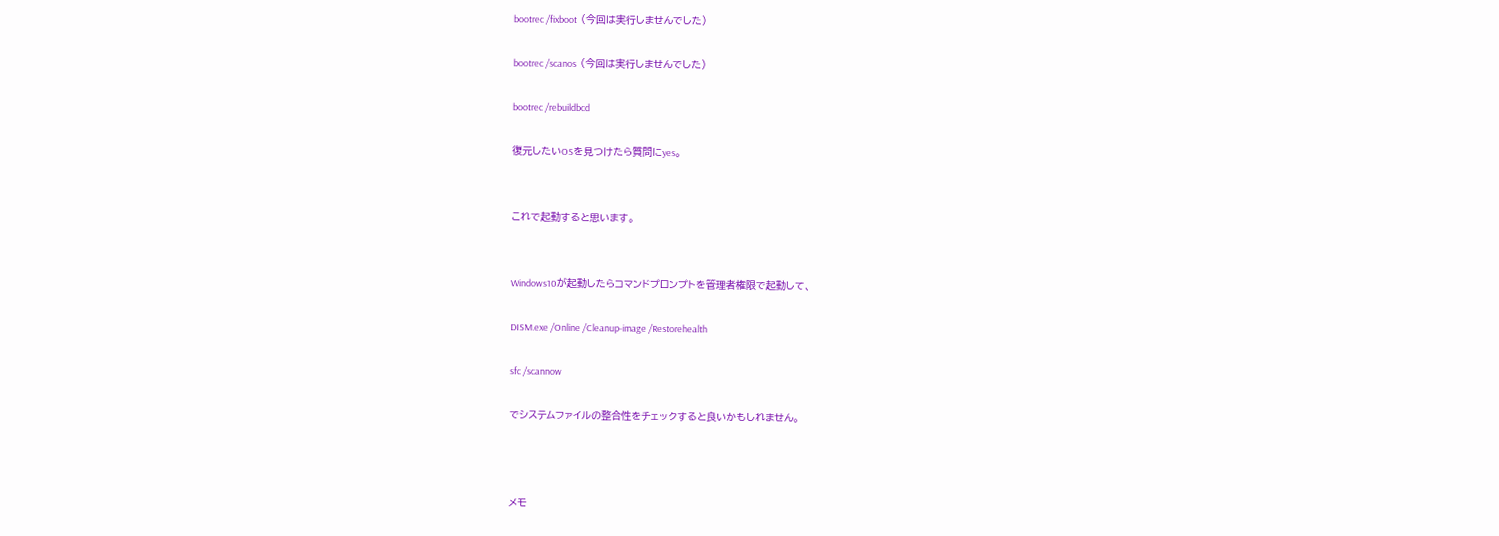bootrec /fixboot  (今回は実行しませんでした)

bootrec /scanos  (今回は実行しませんでした)

bootrec /rebuildbcd

復元したいOSを見つけたら質問にyes。


これで起動すると思います。


Windows10が起動したらコマンドプロンプトを管理者権限で起動して、

DISM.exe /Online /Cleanup-image /Restorehealth

sfc /scannow

でシステムファイルの整合性をチェックすると良いかもしれません。



メモ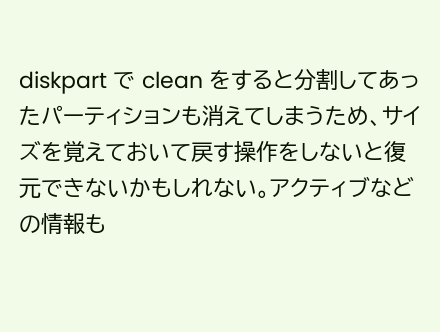diskpart で clean をすると分割してあったパーティションも消えてしまうため、サイズを覚えておいて戻す操作をしないと復元できないかもしれない。アクティブなどの情報も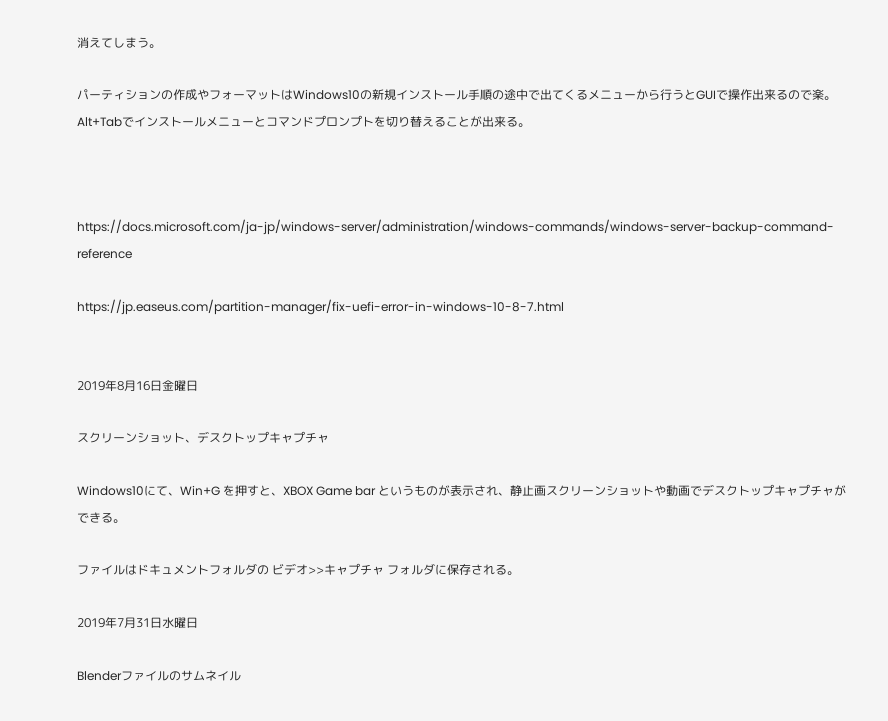消えてしまう。

パーティションの作成やフォーマットはWindows10の新規インストール手順の途中で出てくるメニューから行うとGUIで操作出来るので楽。Alt+Tabでインストールメニューとコマンドプロンプトを切り替えることが出来る。



https://docs.microsoft.com/ja-jp/windows-server/administration/windows-commands/windows-server-backup-command-reference

https://jp.easeus.com/partition-manager/fix-uefi-error-in-windows-10-8-7.html


2019年8月16日金曜日

スクリーンショット、デスクトップキャプチャ

Windows10にて、Win+G を押すと、XBOX Game bar というものが表示され、静止画スクリーンショットや動画でデスクトップキャプチャができる。

ファイルはドキュメントフォルダの ビデオ>>キャプチャ フォルダに保存される。

2019年7月31日水曜日

Blenderファイルのサムネイル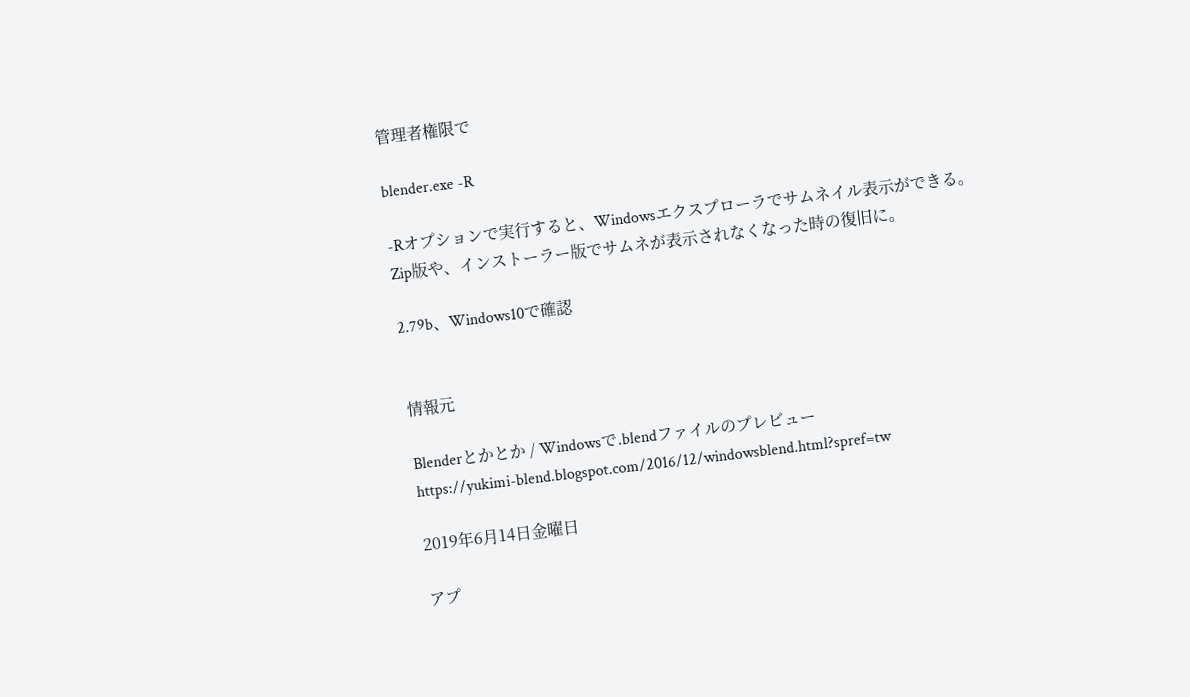管理者権限で

blender.exe -R

-Rオプションで実行すると、Windowsエクスプローラでサムネイル表示ができる。
Zip版や、インストーラー版でサムネが表示されなくなった時の復旧に。

2.79b、Windows10で確認


情報元

Blenderとかとか / Windowsで.blendファイルのプレビュー
https://yukimi-blend.blogspot.com/2016/12/windowsblend.html?spref=tw

2019年6月14日金曜日

アプ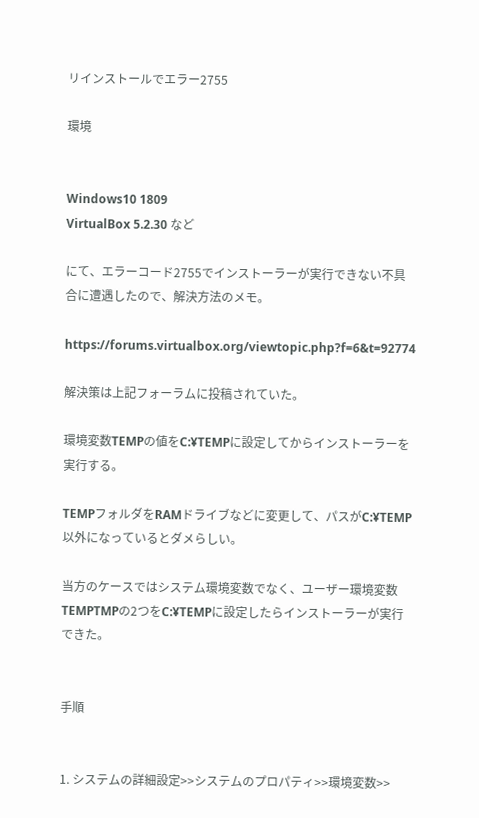リインストールでエラー2755

環境


Windows10 1809
VirtualBox 5.2.30 など

にて、エラーコード2755でインストーラーが実行できない不具合に遭遇したので、解決方法のメモ。

https://forums.virtualbox.org/viewtopic.php?f=6&t=92774

解決策は上記フォーラムに投稿されていた。

環境変数TEMPの値をC:¥TEMPに設定してからインストーラーを実行する。

TEMPフォルダをRAMドライブなどに変更して、パスがC:¥TEMP以外になっているとダメらしい。

当方のケースではシステム環境変数でなく、ユーザー環境変数TEMPTMPの2つをC:¥TEMPに設定したらインストーラーが実行できた。


手順


1. システムの詳細設定>>システムのプロパティ>>環境変数>>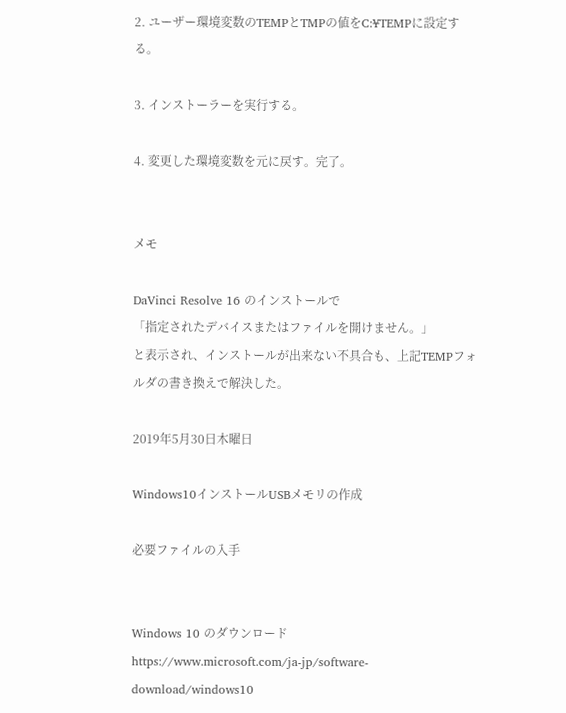2. ユーザー環境変数のTEMPとTMPの値をC:¥TEMPに設定する。

3. インストーラーを実行する。

4. 変更した環境変数を元に戻す。完了。


メモ

DaVinci Resolve 16 のインストールで
「指定されたデバイスまたはファイルを開けません。」
と表示され、インストールが出来ない不具合も、上記TEMPフォルダの書き換えで解決した。

2019年5月30日木曜日

Windows10インストールUSBメモリの作成

必要ファイルの入手


Windows 10 のダウンロード
https://www.microsoft.com/ja-jp/software-download/windows10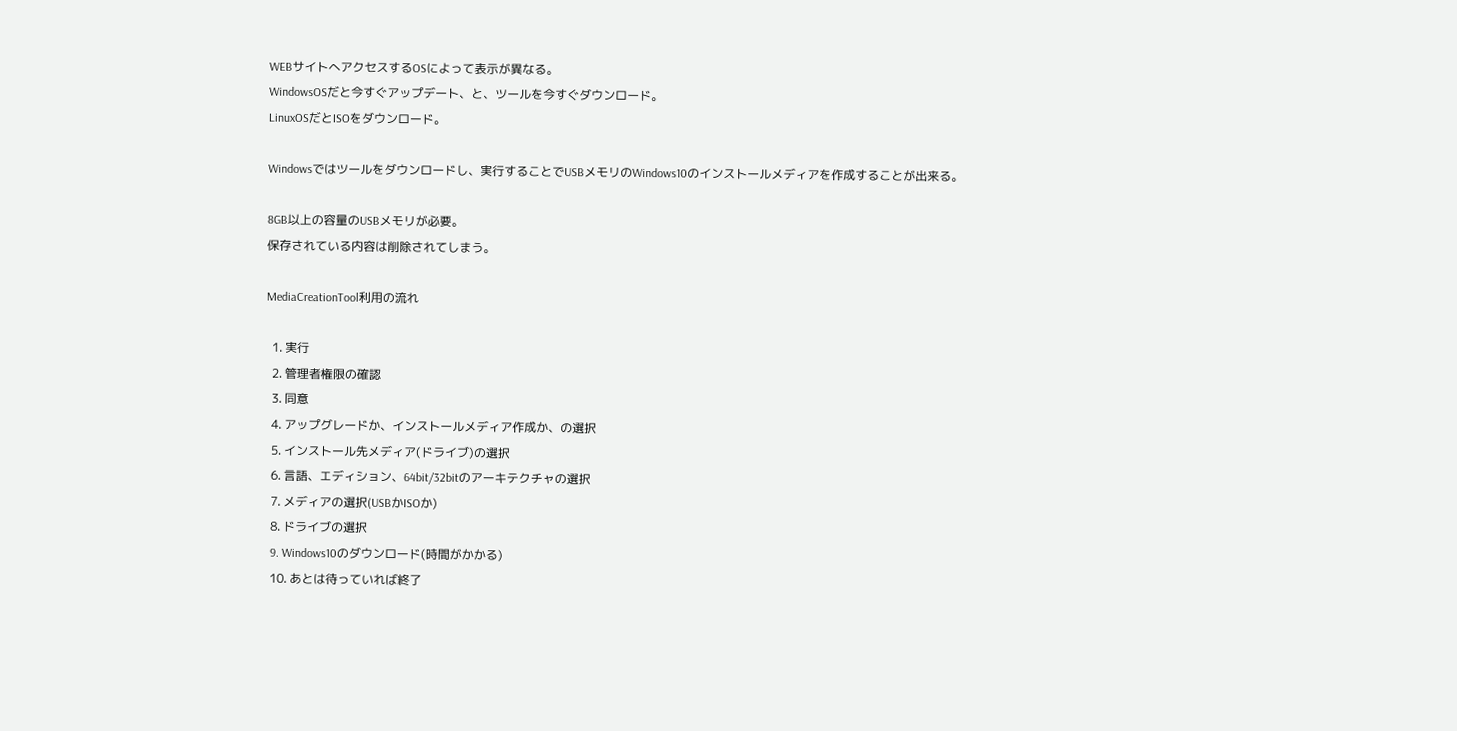WEBサイトへアクセスするOSによって表示が異なる。
WindowsOSだと今すぐアップデート、と、ツールを今すぐダウンロード。
LinuxOSだとISOをダウンロード。

Windowsではツールをダウンロードし、実行することでUSBメモリのWindows10のインストールメディアを作成することが出来る。

8GB以上の容量のUSBメモリが必要。
保存されている内容は削除されてしまう。

MediaCreationTool利用の流れ

  1. 実行
  2. 管理者権限の確認
  3. 同意
  4. アップグレードか、インストールメディア作成か、の選択
  5. インストール先メディア(ドライブ)の選択
  6. 言語、エディション、64bit/32bitのアーキテクチャの選択
  7. メディアの選択(USBかISOか)
  8. ドライブの選択
  9. Windows10のダウンロード(時間がかかる)
  10. あとは待っていれば終了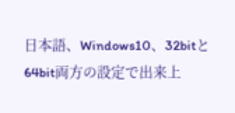日本語、Windows10、32bitと64bit両方の設定で出来上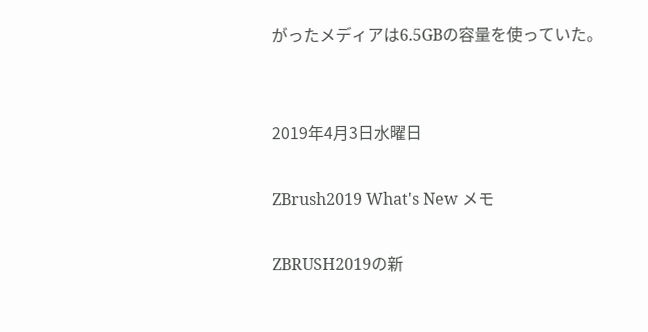がったメディアは6.5GBの容量を使っていた。


2019年4月3日水曜日

ZBrush2019 What's New メモ

ZBRUSH2019の新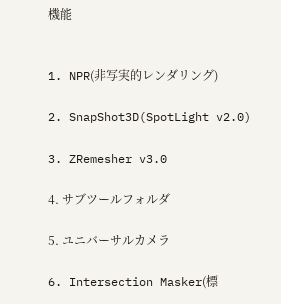機能


1. NPR(非写実的レンダリング)

2. SnapShot3D(SpotLight v2.0)

3. ZRemesher v3.0

4. サブツールフォルダ

5. ユニバーサルカメラ

6. Intersection Masker(標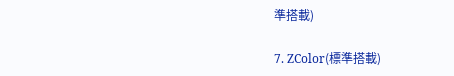準搭載)

7. ZColor(標準搭載)